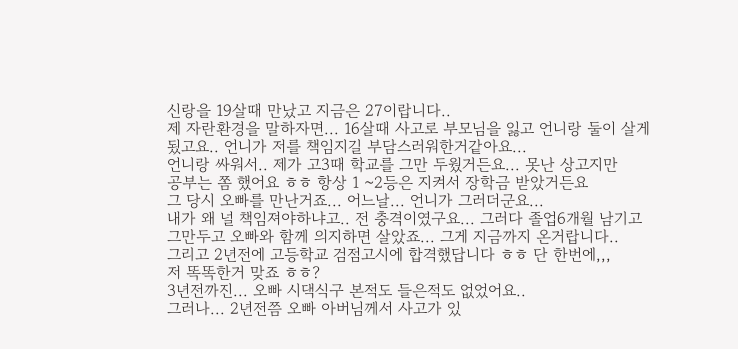신랑을 19살때 만났고 지금은 27이랍니다..
제 자란환경을 말하자면... 16살때 사고로 부모님을 잃고 언니랑 둘이 살게
됬고요.. 언니가 저를 책임지길 부담스러워한거같아요...
언니랑 싸워서.. 제가 고3때 학교를 그만 두웠거든요... 못난 상고지만
공부는 쫌 했어요 ㅎㅎ 항상 1 ~2등은 지켜서 장학금 받았거든요
그 당시 오빠를 만난거죠... 어느날... 언니가 그러더군요...
내가 왜 널 책임져야하냐고.. 전 충격이였구요... 그러다 졸업6개월 남기고
그만두고 오빠와 함께 의지하면 살았죠... 그게 지금까지 온거랍니다..
그리고 2년전에 고등학교 검점고시에 합격했답니다 ㅎㅎ 단 한번에,,,
저 똑똑한거 맞죠 ㅎㅎ?
3년전까진... 오빠 시댁식구 본적도 들은적도 없었어요..
그러나... 2년전쯤 오빠 아버님께서 사고가 있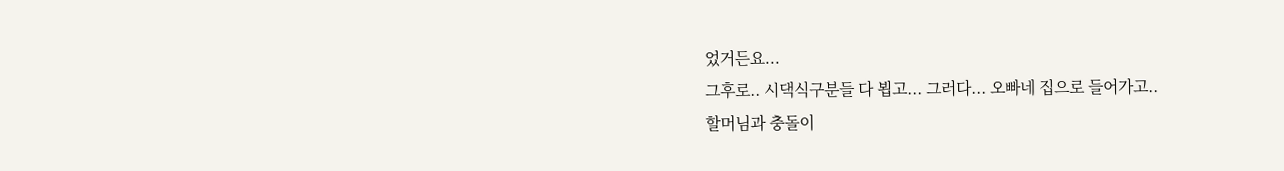었거든요...
그후로.. 시댁식구분들 다 뵙고... 그러다... 오빠네 집으로 들어가고..
할머님과 충돌이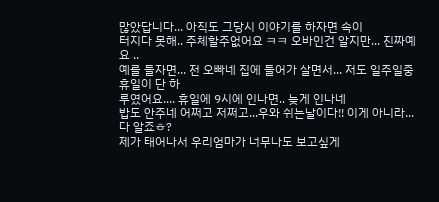많았답니다... 아직도 그당시 이야기를 하자면 속이
터지다 못해.. 주체할주없어요 ㅋㅋ 오바인건 알지만... 진짜예요 ..
예를 들자면... 전 오빠네 집에 들어가 살면서... 저도 일주일중 휴일이 단 하
루였어요.... 휴일에 9시에 인나면.. 늦게 인나네
밥도 안주네 어쩌고 저쩌고...우와 쉬는날이다!! 이게 아니라... 다 알죠ㅎ?
제가 태어나서 우리엄마가 너무나도 보고싶게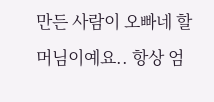만든 사람이 오빠네 할머님이예요.. 항상 엄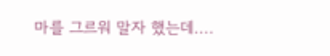마를 그르워 말자 했는데....